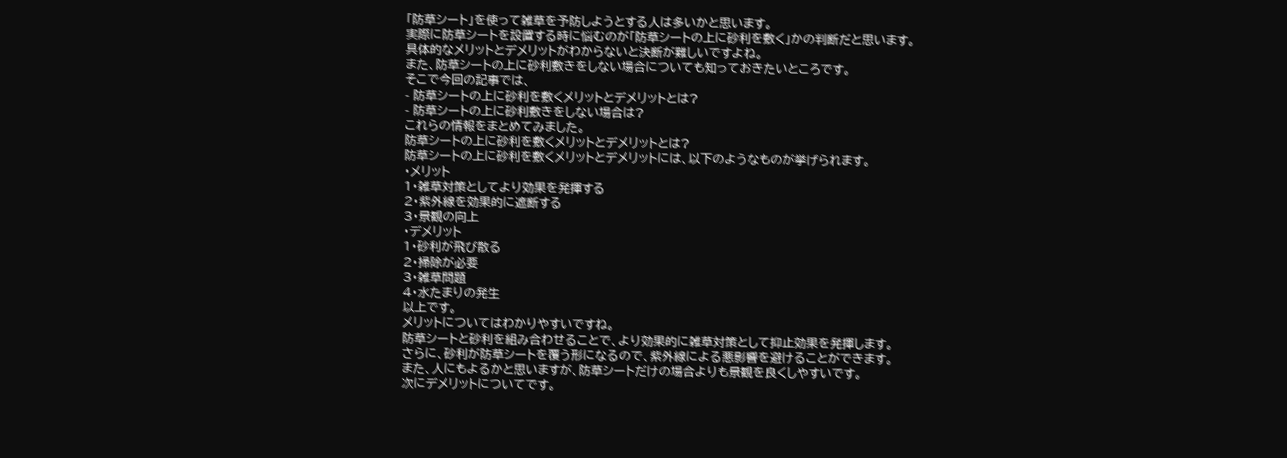「防草シート」を使って雑草を予防しようとする人は多いかと思います。
実際に防草シートを設置する時に悩むのが「防草シートの上に砂利を敷く」かの判断だと思います。
具体的なメリットとデメリットがわからないと決断が難しいですよね。
また、防草シートの上に砂利敷きをしない場合についても知っておきたいところです。
そこで今回の記事では、
- 防草シートの上に砂利を敷くメリットとデメリットとは?
- 防草シートの上に砂利敷きをしない場合は?
これらの情報をまとめてみました。
防草シートの上に砂利を敷くメリットとデメリットとは?
防草シートの上に砂利を敷くメリットとデメリットには、以下のようなものが挙げられます。
・メリット
1・雑草対策としてより効果を発揮する
2・紫外線を効果的に遮断する
3・景観の向上
・デメリット
1・砂利が飛び散る
2・掃除が必要
3・雑草問題
4・水たまりの発生
以上です。
メリットについてはわかりやすいですね。
防草シートと砂利を組み合わせることで、より効果的に雑草対策として抑止効果を発揮します。
さらに、砂利が防草シートを覆う形になるので、紫外線による悪影響を避けることができます。
また、人にもよるかと思いますが、防草シートだけの場合よりも景観を良くしやすいです。
次にデメリットについてです。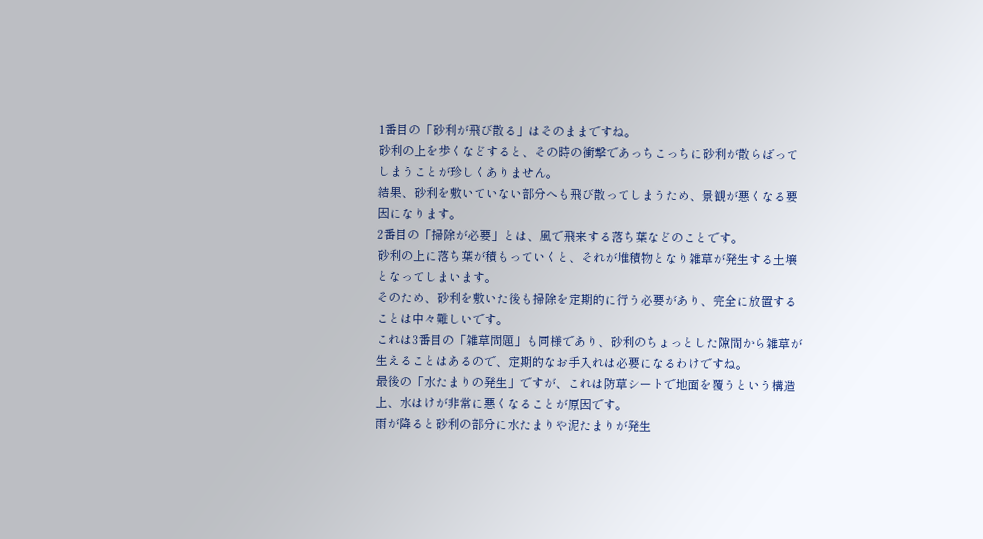1番目の「砂利が飛び散る」はそのままですね。
砂利の上を歩くなどすると、その時の衝撃であっちこっちに砂利が散らばってしまうことが珍しくありません。
結果、砂利を敷いていない部分へも飛び散ってしまうため、景観が悪くなる要因になります。
2番目の「掃除が必要」とは、風で飛来する落ち葉などのことです。
砂利の上に落ち葉が積もっていくと、それが堆積物となり雑草が発生する土壌となってしまいます。
そのため、砂利を敷いた後も掃除を定期的に行う必要があり、完全に放置することは中々難しいです。
これは3番目の「雑草問題」も同様であり、砂利のちょっとした隙間から雑草が生えることはあるので、定期的なお手入れは必要になるわけですね。
最後の「水たまりの発生」ですが、これは防草シートで地面を覆うという構造上、水はけが非常に悪くなることが原因です。
雨が降ると砂利の部分に水たまりや泥たまりが発生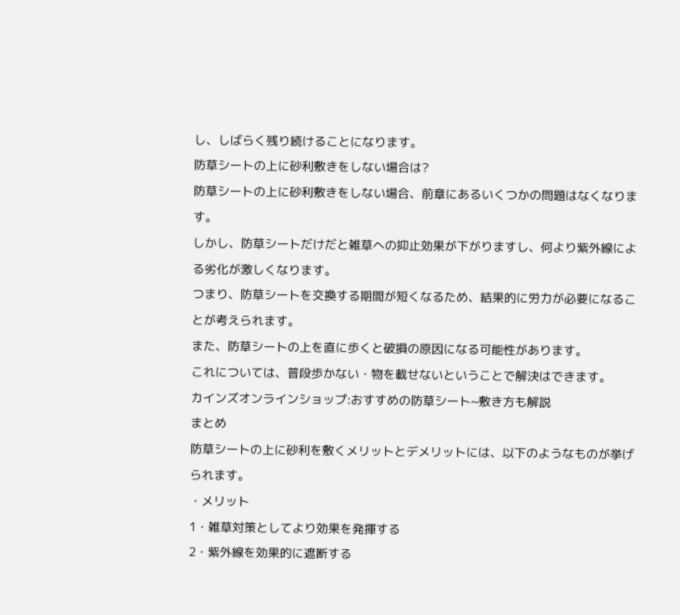し、しばらく残り続けることになります。
防草シートの上に砂利敷きをしない場合は?
防草シートの上に砂利敷きをしない場合、前章にあるいくつかの問題はなくなります。
しかし、防草シートだけだと雑草への抑止効果が下がりますし、何より紫外線による劣化が激しくなります。
つまり、防草シートを交換する期間が短くなるため、結果的に労力が必要になることが考えられます。
また、防草シートの上を直に歩くと破損の原因になる可能性があります。
これについては、普段歩かない・物を載せないということで解決はできます。
カインズオンラインショップ:おすすめの防草シート~敷き方も解説
まとめ
防草シートの上に砂利を敷くメリットとデメリットには、以下のようなものが挙げられます。
・メリット
1・雑草対策としてより効果を発揮する
2・紫外線を効果的に遮断する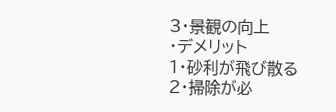3・景観の向上
・デメリット
1・砂利が飛び散る
2・掃除が必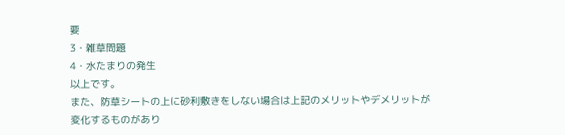要
3・雑草問題
4・水たまりの発生
以上です。
また、防草シートの上に砂利敷きをしない場合は上記のメリットやデメリットが変化するものがあり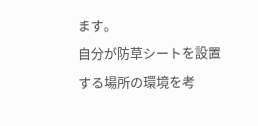ます。
自分が防草シートを設置する場所の環境を考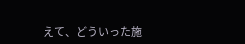えて、どういった施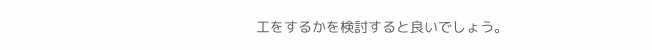工をするかを検討すると良いでしょう。